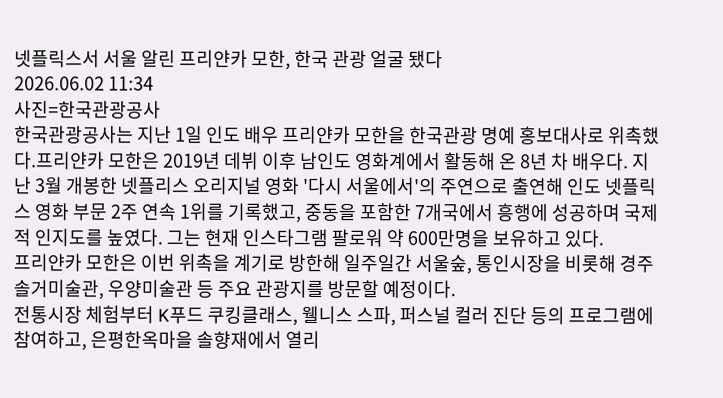넷플릭스서 서울 알린 프리얀카 모한, 한국 관광 얼굴 됐다
2026.06.02 11:34
사진=한국관광공사
한국관광공사는 지난 1일 인도 배우 프리얀카 모한을 한국관광 명예 홍보대사로 위촉했다.프리얀카 모한은 2019년 데뷔 이후 남인도 영화계에서 활동해 온 8년 차 배우다. 지난 3월 개봉한 넷플리스 오리지널 영화 '다시 서울에서'의 주연으로 출연해 인도 넷플릭스 영화 부문 2주 연속 1위를 기록했고, 중동을 포함한 7개국에서 흥행에 성공하며 국제적 인지도를 높였다. 그는 현재 인스타그램 팔로워 약 600만명을 보유하고 있다.
프리얀카 모한은 이번 위촉을 계기로 방한해 일주일간 서울숲, 통인시장을 비롯해 경주 솔거미술관, 우양미술관 등 주요 관광지를 방문할 예정이다.
전통시장 체험부터 K푸드 쿠킹클래스, 웰니스 스파, 퍼스널 컬러 진단 등의 프로그램에 참여하고, 은평한옥마을 솔향재에서 열리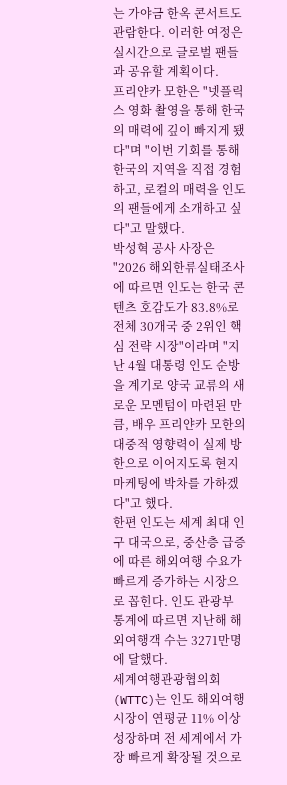는 가야금 한옥 콘서트도 관람한다. 이러한 여정은 실시간으로 글로벌 팬들과 공유할 계획이다.
프리얀카 모한은 "넷플릭스 영화 촬영을 통해 한국의 매력에 깊이 빠지게 됐다"며 "이번 기회를 통해 한국의 지역을 직접 경험하고, 로컬의 매력을 인도의 팬들에게 소개하고 싶다"고 말했다.
박성혁 공사 사장은 "2026 해외한류실태조사에 따르면 인도는 한국 콘텐츠 호감도가 83.8%로 전체 30개국 중 2위인 핵심 전략 시장"이라며 "지난 4월 대통령 인도 순방을 계기로 양국 교류의 새로운 모멘텀이 마련된 만큼, 배우 프리얀카 모한의 대중적 영향력이 실제 방한으로 이어지도록 현지 마케팅에 박차를 가하겠다"고 했다.
한편 인도는 세계 최대 인구 대국으로, 중산층 급증에 따른 해외여행 수요가 빠르게 증가하는 시장으로 꼽힌다. 인도 관광부 통계에 따르면 지난해 해외여행객 수는 3271만명에 달했다.
세계여행관광협의회(WTTC)는 인도 해외여행 시장이 연평균 11% 이상 성장하며 전 세계에서 가장 빠르게 확장될 것으로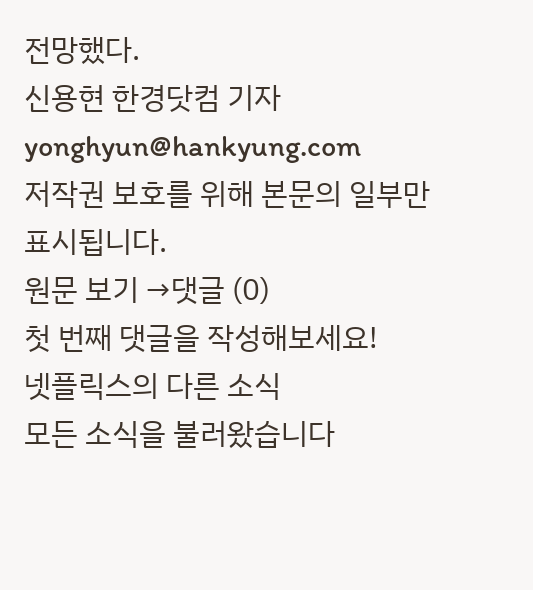전망했다.
신용현 한경닷컴 기자 yonghyun@hankyung.com
저작권 보호를 위해 본문의 일부만 표시됩니다.
원문 보기 →댓글 (0)
첫 번째 댓글을 작성해보세요!
넷플릭스의 다른 소식
모든 소식을 불러왔습니다